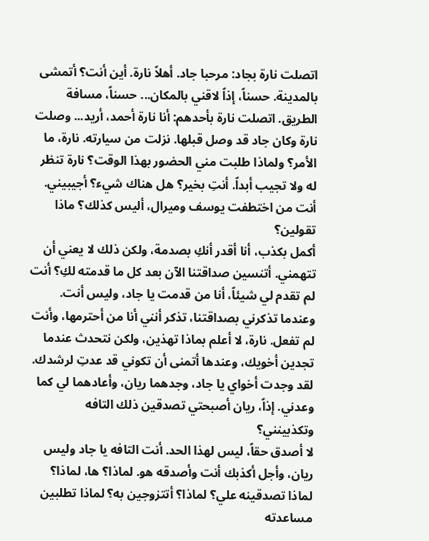اتصلت نارة بجاد: مرحبا جاد. أهلاً نارة. أين أنت؟ أتمشى بالمدينة. حسناً، إذاً لاقني بالمكان... حسناً، مسافة الطريق. اتصلت نارة بأحدهم: أنا نارة أحمد، أريد... وصلت نارة وكان جاد قد وصل قبلها. نزلت من سيارته. نارة، ما الأمر؟ ولماذا طلبت مني الحضور بهذا الوقت؟ نارة تنظر له ولا تجيب أبداً. أنتِ بخير؟ هل هناك شيء؟ أجيبيني. أنت من اختطفت يوسف وميرال، أليس كذلك؟ ماذا تقولين؟
أكمل بكذب، أنا أقدر أنكِ بصدمة، ولكن ذلك لا يعني أن تتهمني. أتنسين صداقتنا الآن بعد كل ما قدمته لكِ؟ أنت لم تقدم لي شيئاً، أنا من قدمت يا جاد، وليس أنت. وعندما تذكرني بصداقتنا، تذكر أنني أنا من أحترمها، وأنت لم تفعل. نارة، لا أعلم بماذا تهذين، ولكن نتحدث عندما تجدين أخويك، وعندها أتمنى أن تكوني قد عدتِ لرشدك. لقد وجدت أخواي يا جاد، وجدهما ريان، وأعادهما لي كما وعدني. إذاً، ريان أصبحتي تصدقين ذلك التافه وتكذبينني؟
لا أصدق حقاً، ليس لهذا الحد. أنت التافه يا جاد وليس ريان، وأجل أكذبك أنت وأصدقه هو. لماذا؟ ها، لماذا؟ لماذا تصدقينه علي؟ لماذا؟ أتتزوجين به؟ لماذا تطلبين مساعدته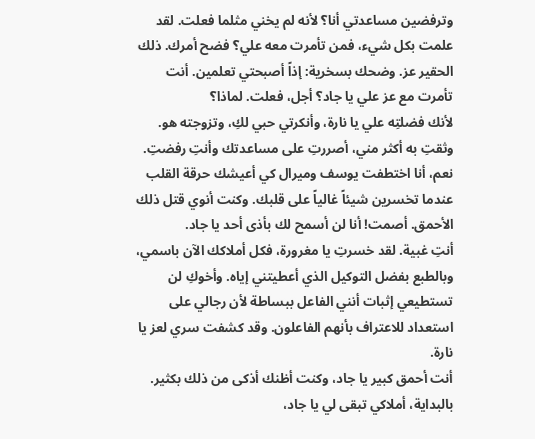وترفضين مساعدتي أنا؟ لأنه لم يخني مثلما فعلت. لقد علمت بكل شيء، فمن تأمرت معه علي؟ فضح أمرك. ذلك الحقير عز. وضحك بسخرية: إذاً أصبحتي تعلمين. أنت تأمرت مع عز علي يا جاد؟ أجل، فعلت. لماذا؟
لأنك فضلتِه علي يا نارة، وأنكرتي حبي لكِ، وتزوجته هو. وثقتِ به أكثر مني، أصررتِ على مساعدتك وأنتِ رفضتِ. نعم، أنا اختطفت يوسف وميرال كي أعيشك حرقة القلب عندما تخسرين شيئاً غالياً على قلبك. وكنت أنوي قتل ذلك الأحمق. أصمت! أنا لن أسمح لك بأذى أحد يا جاد.
أنتِ غبية. لقد خسرتِ يا مغرورة، فكل أملاكك الآن باسمي، وبالطبع بفضل التوكيل الذي أعطيتني إياه. وأخوكِ لن تستطيعي إثبات أنني الفاعل ببساطة لأن رجالي على استعداد للاعتراف بأنهم الفاعلون. وقد كشفت سري لعز يا نارة.
أنت أحمق كبير يا جاد، وكنت أظنك أذكى من ذلك بكثير. بالبداية، أملاكي تبقى لي يا جاد،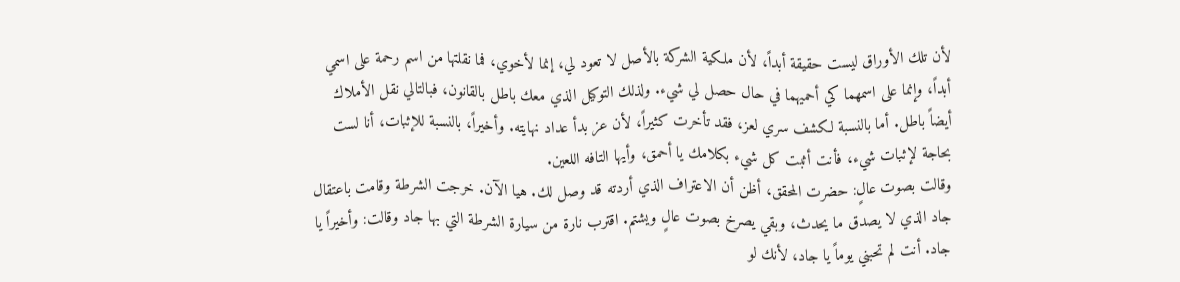لأن تلك الأوراق ليست حقيقة أبداً، لأن ملكية الشركة بالأصل لا تعود لي، إنما لأخوي، فما نقلتها من اسم رحمة على اسمي أبداً، وإنما على اسمهما كي أحميهما في حال حصل لي شيء. ولذلك التوكيل الذي معك باطل بالقانون، فبالتالي نقل الأملاك أيضاً باطل. أما بالنسبة لكشف سري لعز، فقد تأخرت كثيراً، لأن عز بدأ عداد نهايته. وأخيراً، بالنسبة للإثبات، أنا لست بحاجة لإثبات شيء، فأنت أثبت كل شيء بكلامك يا أحمق، وأيها التافه اللعين.
وقالت بصوت عالٍ: حضرت المحقق، أظن أن الاعتراف الذي أردته قد وصل لك. هيا الآن. خرجت الشرطة وقامت باعتقال جاد الذي لا يصدق ما يحدث، وبقي يصرخ بصوت عالٍ ويشتم. اقترب نارة من سيارة الشرطة التي بها جاد وقالت: وأخيراً يا جاد. أنت لم تحبني يوماً يا جاد، لأنك لو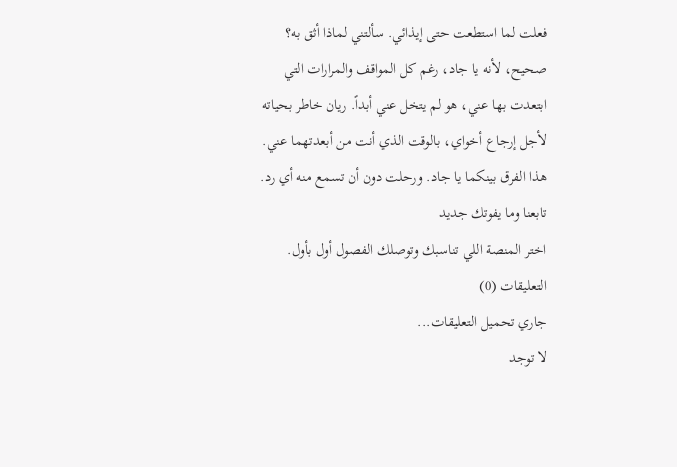فعلت لما استطعت حتى إيذائي. سألتني لماذا أثق به؟
صحيح، لأنه يا جاد، رغم كل المواقف والمرارات التي ابتعدت بها عني، هو لم يتخل عني أبداً. ريان خاطر بحياته لأجل إرجاع أخواي، بالوقت الذي أنت من أبعدتهما عني. هذا الفرق بينكما يا جاد. ورحلت دون أن تسمع منه أي رد.
تابعنا وما يفوتك جديد
اختر المنصة اللي تناسبك وتوصلك الفصول أول بأول.
التعليقات (0)
جاري تحميل التعليقات...
لا توجد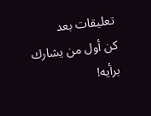تعليقات بعد
كن أول من يشارك برأيه!